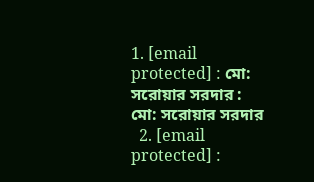1. [email protected] : মো: সরোয়ার সরদার : মো: সরোয়ার সরদার
  2. [email protected] :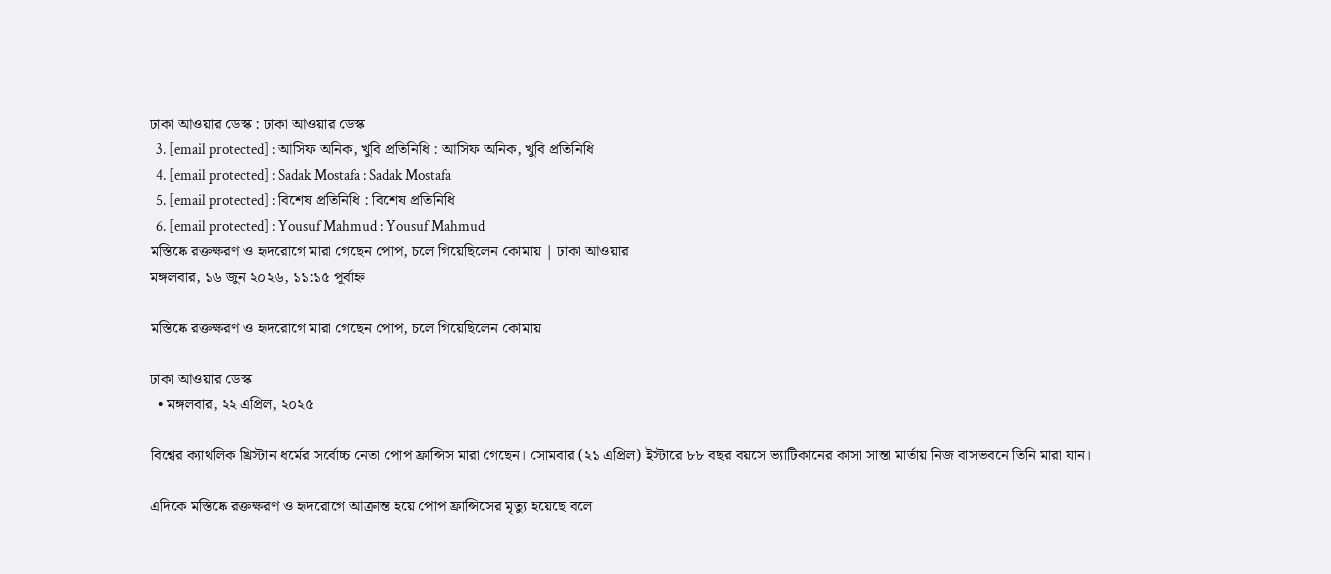ঢাকা আওয়ার ডেস্ক : ঢাকা আওয়ার ডেস্ক
  3. [email protected] : আসিফ অনিক, খুবি প্রতিনিধি : আসিফ অনিক, খুবি প্রতিনিধি
  4. [email protected] : Sadak Mostafa : Sadak Mostafa
  5. [email protected] : বিশেষ প্রতিনিধি : বিশেষ প্রতিনিধি
  6. [email protected] : Yousuf Mahmud : Yousuf Mahmud
মস্তিষ্কে রক্তক্ষরণ ও হৃদরোগে মারা গেছেন পোপ, চলে গিয়েছিলেন কোমায় | ঢাকা আওয়ার
মঙ্গলবার, ১৬ জুন ২০২৬, ১১:১৫ পূর্বাহ্ন

মস্তিষ্কে রক্তক্ষরণ ও হৃদরোগে মারা গেছেন পোপ, চলে গিয়েছিলেন কোমায়

ঢাকা আওয়ার ডেস্ক
  • মঙ্গলবার, ২২ এপ্রিল, ২০২৫

বিশ্বের ক্যাথলিক খ্রিস্টান ধর্মের সর্বোচ্চ নেতা পোপ ফ্রান্সিস মারা গেছেন। সোমবার (২১ এপ্রিল) ইস্টারে ৮৮ বছর বয়সে ভ্যাটিকানের কাসা সান্তা মার্তায় নিজ বাসভবনে তিনি মারা যান।

এদিকে মস্তিষ্কে রক্তক্ষরণ ও হৃদরোগে আক্রান্ত হয়ে পোপ ফ্রান্সিসের মৃত্যু হয়েছে বলে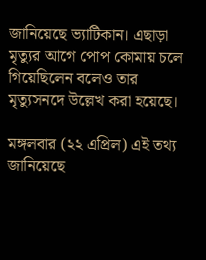জানিয়েছে ভ্যাটিকান। এছাড়া মৃত্যুর আগে পোপ কোমায় চলে গিয়েছিলেন বলেও তার মৃত্যুসনদে উল্লেখ করা হয়েছে।

মঙ্গলবার (২২ এপ্রিল) এই তথ্য জানিয়েছে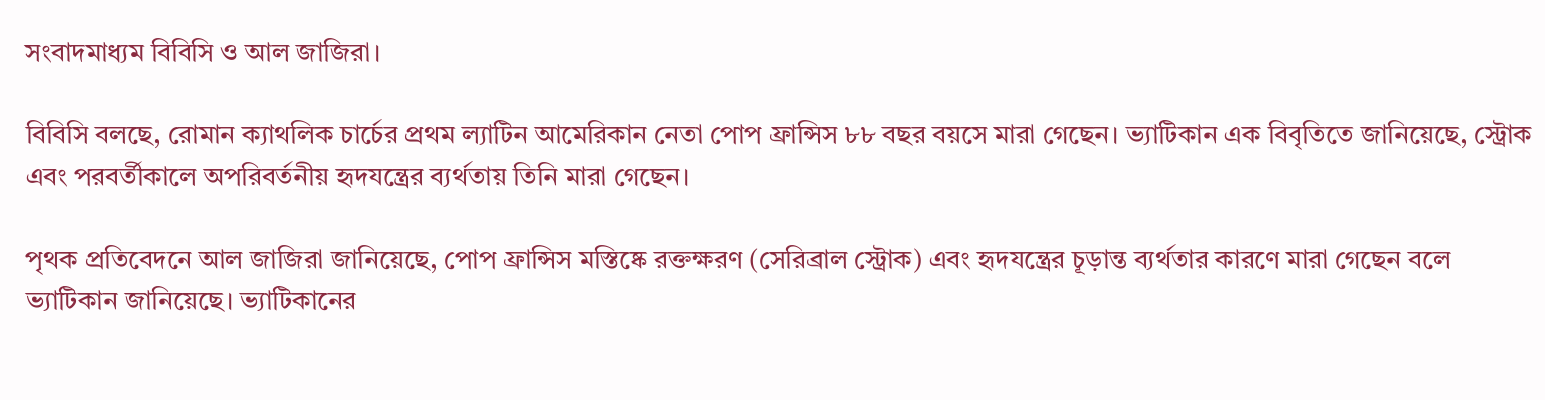সংবাদমাধ্যম বিবিসি ও আল জাজিরা।

বিবিসি বলছে, রোমান ক্যাথলিক চার্চের প্রথম ল্যাটিন আমেরিকান নেতা পোপ ফ্রান্সিস ৮৮ বছর বয়সে মারা গেছেন। ভ্যাটিকান এক বিবৃতিতে জানিয়েছে, স্ট্রোক এবং পরবর্তীকালে অপরিবর্তনীয় হৃদযন্ত্রের ব্যর্থতায় তিনি মারা গেছেন।

পৃথক প্রতিবেদনে আল জাজিরা জানিয়েছে, পোপ ফ্রান্সিস মস্তিষ্কে রক্তক্ষরণ (সেরিব্রাল স্ট্রোক) এবং হৃদযন্ত্রের চূড়ান্ত ব্যর্থতার কারণে মারা গেছেন বলে ভ্যাটিকান জানিয়েছে। ভ্যাটিকানের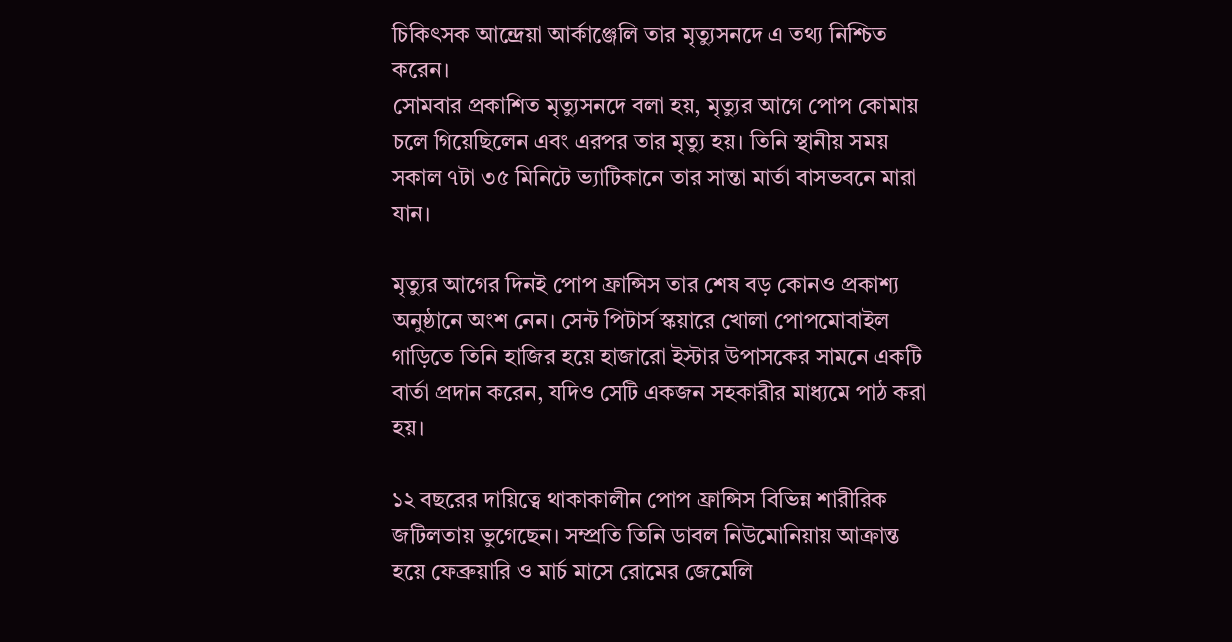চিকিৎসক আন্দ্রেয়া আর্কাঞ্জেলি তার মৃত্যুসনদে এ তথ্য নিশ্চিত করেন।
সোমবার প্রকাশিত মৃত্যুসনদে বলা হয়, মৃত্যুর আগে পোপ কোমায় চলে গিয়েছিলেন এবং এরপর তার মৃত্যু হয়। তিনি স্থানীয় সময় সকাল ৭টা ৩৫ মিনিটে ভ্যাটিকানে তার সান্তা মার্তা বাসভবনে মারা যান।

মৃত্যুর আগের দিনই পোপ ফ্রান্সিস তার শেষ বড় কোনও প্রকাশ্য অনুষ্ঠানে অংশ নেন। সেন্ট পিটার্স স্কয়ারে খোলা পোপমোবাইল গাড়িতে তিনি হাজির হয়ে হাজারো ইস্টার উপাসকের সামনে একটি বার্তা প্রদান করেন, যদিও সেটি একজন সহকারীর মাধ্যমে পাঠ করা হয়।

১২ বছরের দায়িত্বে থাকাকালীন পোপ ফ্রান্সিস বিভিন্ন শারীরিক জটিলতায় ভুগেছেন। সম্প্রতি তিনি ডাবল নিউমোনিয়ায় আক্রান্ত হয়ে ফেব্রুয়ারি ও মার্চ মাসে রোমের জেমেলি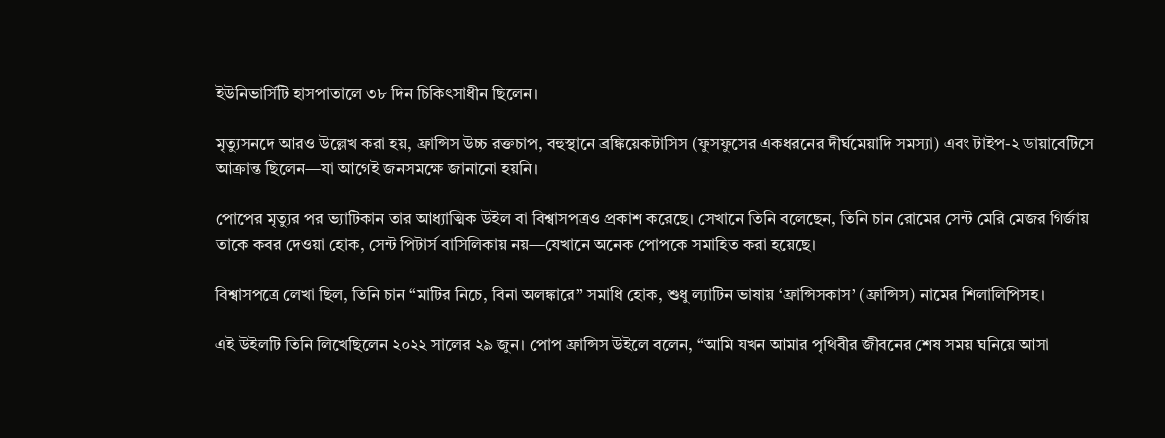ইউনিভার্সিটি হাসপাতালে ৩৮ দিন চিকিৎসাধীন ছিলেন।

মৃত্যুসনদে আরও উল্লেখ করা হয়, ফ্রান্সিস উচ্চ রক্তচাপ, বহুস্থানে ব্রঙ্কিয়েকটাসিস (ফুসফুসের একধরনের দীর্ঘমেয়াদি সমস্যা) এবং টাইপ-২ ডায়াবেটিসে আক্রান্ত ছিলেন—যা আগেই জনসমক্ষে জানানো হয়নি।

পোপের মৃত্যুর পর ভ্যাটিকান তার আধ্যাত্মিক উইল বা বিশ্বাসপত্রও প্রকাশ করেছে। সেখানে তিনি বলেছেন, তিনি চান রোমের সেন্ট মেরি মেজর গির্জায় তাকে কবর দেওয়া হোক, সেন্ট পিটার্স বাসিলিকায় নয়—যেখানে অনেক পোপকে সমাহিত করা হয়েছে।

বিশ্বাসপত্রে লেখা ছিল, তিনি চান “মাটির নিচে, বিনা অলঙ্কারে” সমাধি হোক, শুধু ল্যাটিন ভাষায় ‘ফ্রান্সিসকাস’ (ফ্রান্সিস) নামের শিলালিপিসহ।

এই উইলটি তিনি লিখেছিলেন ২০২২ সালের ২৯ জুন। পোপ ফ্রান্সিস উইলে বলেন, “আমি যখন আমার পৃথিবীর জীবনের শেষ সময় ঘনিয়ে আসা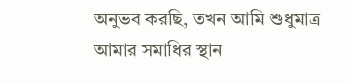অনুভব করছি, তখন আমি শুধুমাত্র আমার সমাধির স্থান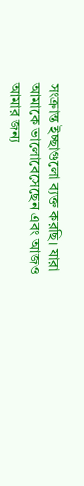সংক্রান্ত ইচ্ছাগুলো ব্যক্ত করছি। যারা আমাকে ভালোবেসেছেন এবং আজও আমার জন্য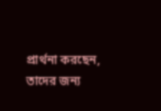প্রার্থনা করছেন, তাদের জন্য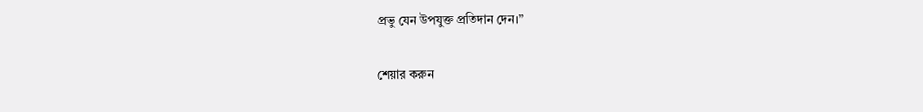প্রভু যেন উপযুক্ত প্রতিদান দেন।”

শেয়ার করুন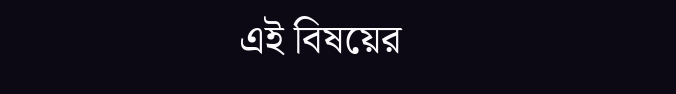এই বিষয়ের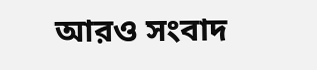আরও সংবাদ